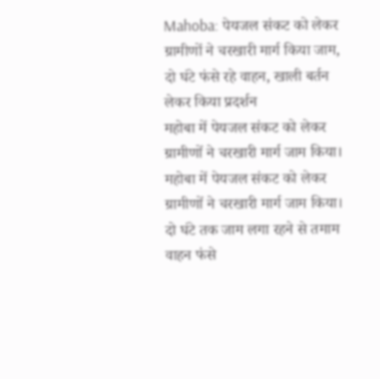Mahoba: पेयजल संकट को लेकर ग्रामीणों ने चरखारी मार्ग किया जाम, दो घंटे फंसे रहे वाहन, खाली बर्तन लेकर किया प्रदर्शन
महोबा में पेयजल संकट को लेकर ग्रामीणों ने चरखारी मार्ग जाम किया।
महोबा में पेयजल संकट को लेकर ग्रामीणों ने चरखारी मार्ग जाम किया। दो घंटे तक जाम लगा रहने से तमाम वाहन फंसे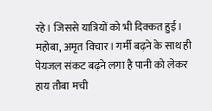रहे। जिससे यात्रियों को भी दिक्कत हुई।
महोबा, अमृत विचार। गर्मी बढ़ने के साथ ही पेयजल संकट बढ़ने लगा है पानी को लेकर हाय तौबा मची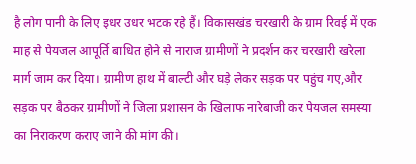है लोग पानी के लिए इधर उधर भटक रहे हैं। विकासखंड चरखारी के ग्राम रिवई में एक माह से पेयजल आपूर्ति बाधित होने से नाराज ग्रामीणों ने प्रदर्शन कर चरखारी खरेला मार्ग जाम कर दिया। ग्रामीण हाथ में बाल्टी और घड़े लेकर सड़क पर पहुंच गए,और सड़क पर बैठकर ग्रामीणों ने जिला प्रशासन के खिलाफ नारेबाजी कर पेयजल समस्या का निराकरण कराए जाने की मांग की।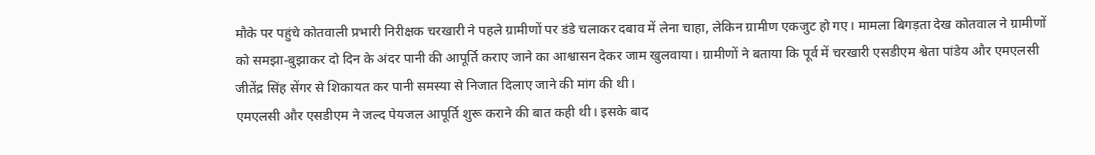मौके पर पहुंचे कोतवाली प्रभारी निरीक्षक चरखारी ने पहले ग्रामीणों पर डंडे चलाकर दबाव में लेना चाहा, लेकिन ग्रामीण एकजुट हो गए। मामला बिगड़ता देख कोतवाल ने ग्रामीणों को समझा-बुझाकर दो दिन के अंदर पानी की आपूर्ति कराए जाने का आश्वासन देकर जाम खुलवाया। ग्रामीणों ने बताया कि पूर्व में चरखारी एसडीएम श्वेता पांडेय और एमएलसी जीतेंद्र सिंह सेंगर से शिकायत कर पानी समस्या से निजात दिलाए जाने की मांग की थी।
एमएलसी और एसडीएम ने जल्द पेयजल आपूर्ति शुरू कराने की बात कही थी। इसके बाद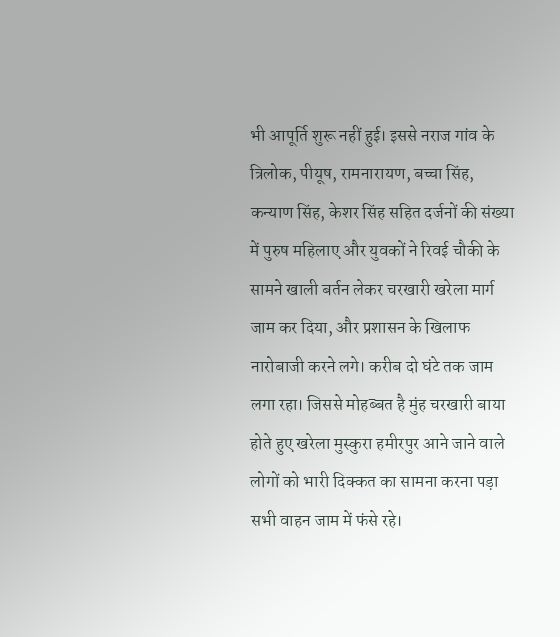भी आपूर्ति शुरू नहीं हुई। इससे नराज गांव के त्रिलोक, पीयूष, रामनारायण, बच्चा सिंह, कन्याण सिंह, केशर सिंह सहित दर्जनों की संख्या में पुरुष महिलाए और युवकों ने रिवई चौकी के सामने खाली बर्तन लेकर चरखारी खरेला मार्ग जाम कर दिया, और प्रशासन के खिलाफ नारोबाजी करने लगे। करीब दो घंटे तक जाम लगा रहा। जिससे मोहब्बत है मुंह चरखारी बाया होते हुए खरेला मुस्कुरा हमीरपुर आने जाने वाले लोगों को भारी दिक्कत का सामना करना पड़ा सभी वाहन जाम में फंसे रहे।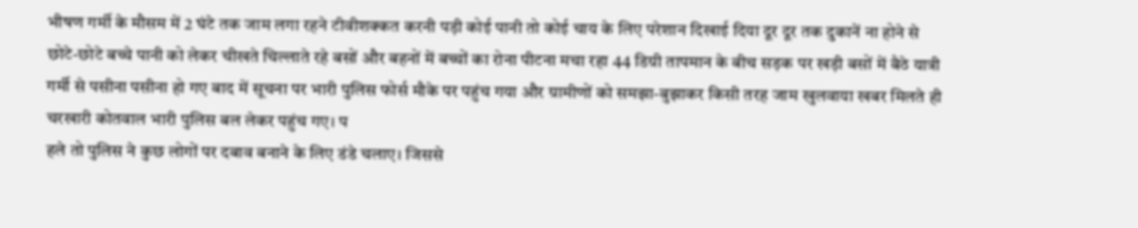भीषण गर्मी के मौसम में 2 घंटे तक जाम लगा रहने टीवीशक्कत करनी पड़ी कोई पानी तो कोई चाय के लिए परेशान दिखाई दिया दूर दूर तक दुकानें ना होने से छोटे-छोटे बच्चे पानी को लेकर चीखते चिल्लाते रहे बसों और बहनों में बच्चों का रोना पीटना मचा रहा 44 डिग्री तापमान के बीच सड़क पर खड़ी बसों में बैठे यात्री गर्मी से पसीना पसीना हो गए बाद में सूचना पर भारी पुलिस फोर्स मौके पर पहुंच गया और ग्रामीणों को समझा-बुझाकर किसी तरह जाम खुलवाया खबर मिलते ही चरखारी कोतवाल भारी पुलिस बल लेकर पहुंच गए। प
हले तो पुलिस ने कुछ लोगों पर दबाव बनाने के लिए डंडे चलाए। जिससे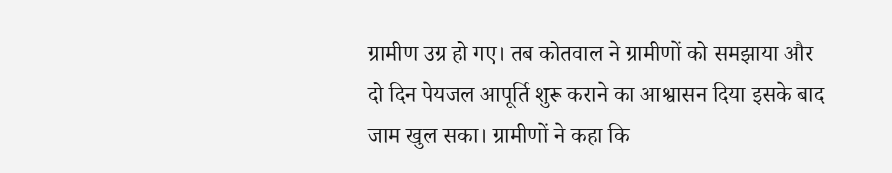ग्रामीण उग्र हो गए। तब कोतवाल ने ग्रामीणों को समझाया और दो दिन पेयजल आपूर्ति शुरू कराने का आश्वासन दिया इसके बाद जाम खुल सका। ग्रामीणों ने कहा कि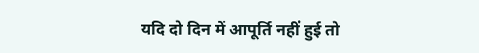यदि दो दिन में आपूर्ति नहीं हुई तो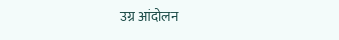उग्र आंदोलन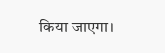किया जाएगा।